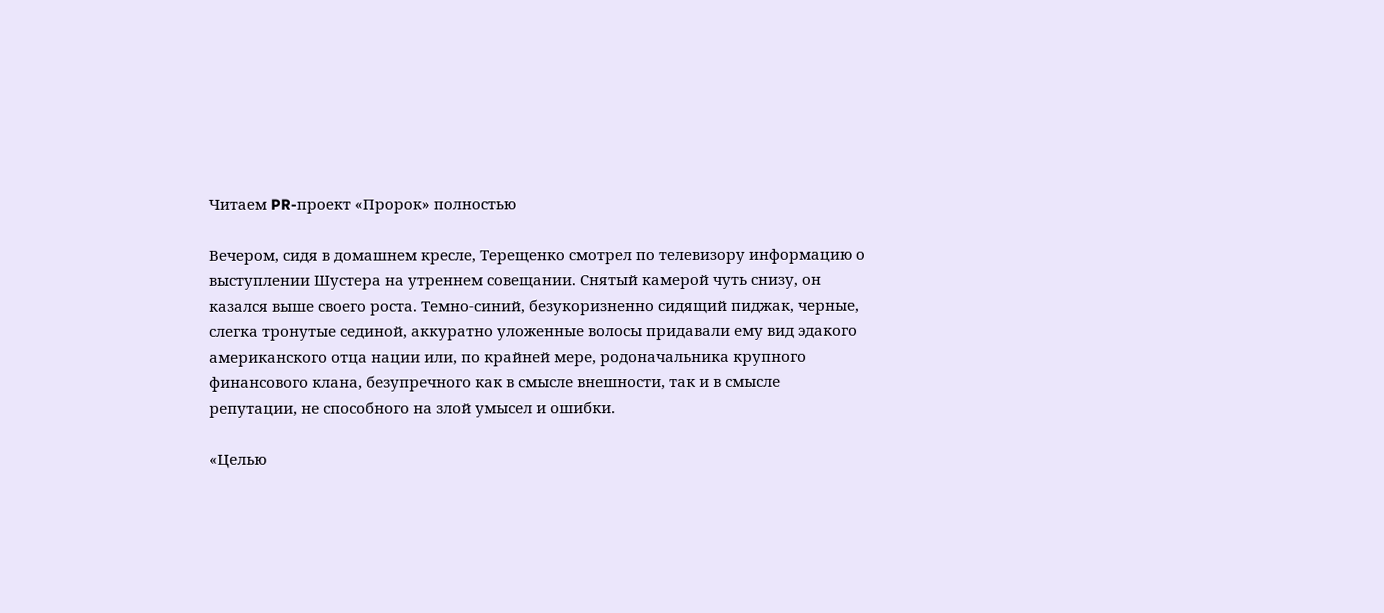Читаем PR-проект «Пророк» полностью

Вечером, сидя в домашнем кресле, Терещенко смотрел по телевизору информацию о выступлении Шустера на утреннем совещании. Снятый камерой чуть снизу, он казался выше своего роста. Темно-синий, безукоризненно сидящий пиджак, черные, слегка тронутые сединой, аккуратно уложенные волосы придавали ему вид эдакого американского отца нации или, по крайней мере, родоначальника крупного финансового клана, безупречного как в смысле внешности, так и в смысле репутации, не способного на злой умысел и ошибки.

«Целью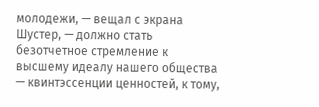молодежи, — вещал с экрана Шустер, — должно стать безотчетное стремление к высшему идеалу нашего общества — квинтэссенции ценностей, к тому,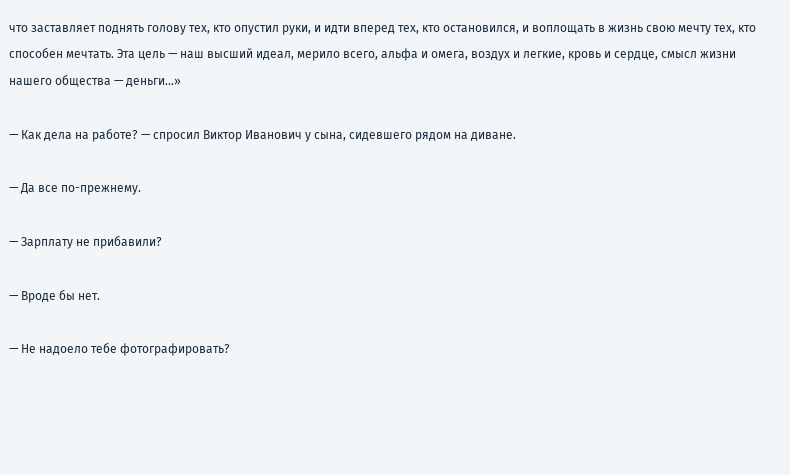что заставляет поднять голову тех, кто опустил руки, и идти вперед тех, кто остановился, и воплощать в жизнь свою мечту тех, кто способен мечтать. Эта цель — наш высший идеал, мерило всего, альфа и омега, воздух и легкие, кровь и сердце, смысл жизни нашего общества — деньги…»

— Как дела на работе? — спросил Виктор Иванович у сына, сидевшего рядом на диване.

— Да все по-прежнему.

— Зарплату не прибавили?

— Вроде бы нет.

— Не надоело тебе фотографировать?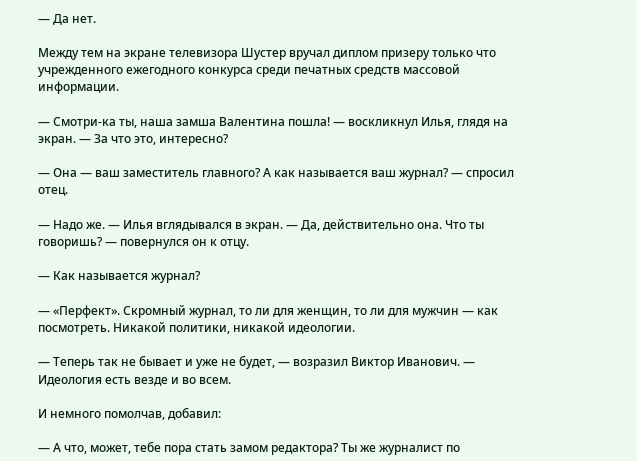— Да нет.

Между тем на экране телевизора Шустер вручал диплом призеру только что учрежденного ежегодного конкурса среди печатных средств массовой информации.

— Смотри-ка ты, наша замша Валентина пошла! — воскликнул Илья, глядя на экран. — За что это, интересно?

— Она — ваш заместитель главного? А как называется ваш журнал? — спросил отец.

— Надо же. — Илья вглядывался в экран. — Да, действительно она. Что ты говоришь? — повернулся он к отцу.

— Как называется журнал?

— «Перфект». Скромный журнал, то ли для женщин, то ли для мужчин — как посмотреть. Никакой политики, никакой идеологии.

— Теперь так не бывает и уже не будет, — возразил Виктор Иванович. — Идеология есть везде и во всем.

И немного помолчав, добавил:

— А что, может, тебе пора стать замом редактора? Ты же журналист по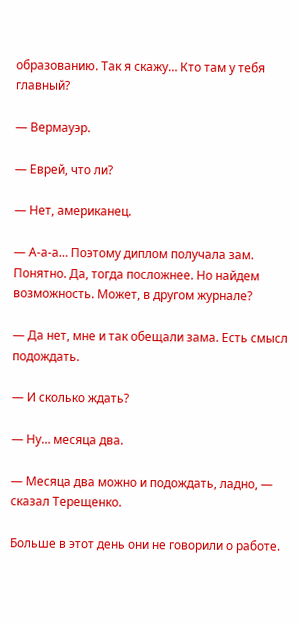образованию. Так я скажу… Кто там у тебя главный?

— Вермауэр.

— Еврей, что ли?

— Нет, американец.

— А-а-а… Поэтому диплом получала зам. Понятно. Да, тогда посложнее. Но найдем возможность. Может, в другом журнале?

— Да нет, мне и так обещали зама. Есть смысл подождать.

— И сколько ждать?

— Ну… месяца два.

— Месяца два можно и подождать, ладно, — сказал Терещенко.

Больше в этот день они не говорили о работе.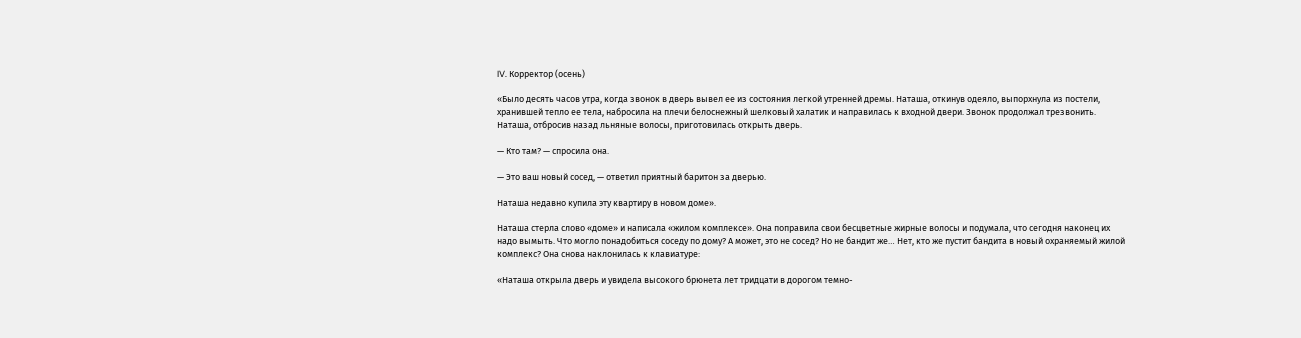IV. Корректор (осень)

«Было десять часов утра, когда звонок в дверь вывел ее из состояния легкой утренней дремы. Наташа, откинув одеяло, выпорхнула из постели, хранившей тепло ее тела, набросила на плечи белоснежный шелковый халатик и направилась к входной двери. Звонок продолжал трезвонить. Наташа, отбросив назад льняные волосы, приготовилась открыть дверь.

— Кто там? — спросила она.

— Это ваш новый сосед, — ответил приятный баритон за дверью.

Наташа недавно купила эту квартиру в новом доме».

Наташа стерла слово «доме» и написала «жилом комплексе». Она поправила свои бесцветные жирные волосы и подумала, что сегодня наконец их надо вымыть. Что могло понадобиться соседу по дому? А может, это не сосед? Но не бандит же… Нет, кто же пустит бандита в новый охраняемый жилой комплекс? Она снова наклонилась к клавиатуре:

«Наташа открыла дверь и увидела высокого брюнета лет тридцати в дорогом темно-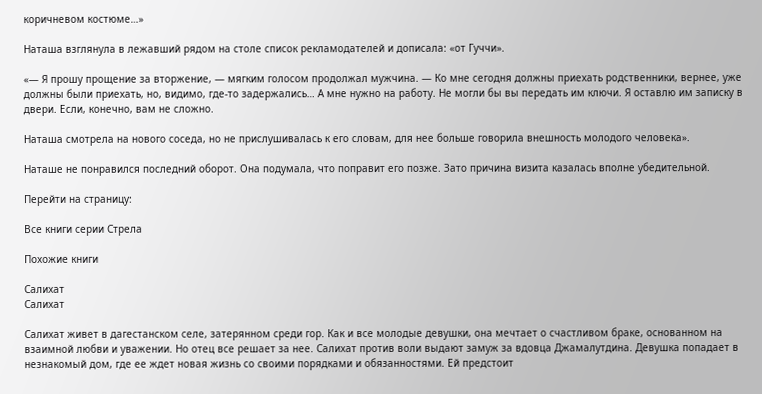коричневом костюме…»

Наташа взглянула в лежавший рядом на столе список рекламодателей и дописала: «от Гуччи».

«— Я прошу прощение за вторжение, — мягким голосом продолжал мужчина. — Ко мне сегодня должны приехать родственники, вернее, уже должны были приехать, но, видимо, где-то задержались… А мне нужно на работу. Не могли бы вы передать им ключи. Я оставлю им записку в двери. Если, конечно, вам не сложно.

Наташа смотрела на нового соседа, но не прислушивалась к его словам, для нее больше говорила внешность молодого человека».

Наташе не понравился последний оборот. Она подумала, что поправит его позже. Зато причина визита казалась вполне убедительной.

Перейти на страницу:

Все книги серии Стрела

Похожие книги

Салихат
Салихат

Салихат живет в дагестанском селе, затерянном среди гор. Как и все молодые девушки, она мечтает о счастливом браке, основанном на взаимной любви и уважении. Но отец все решает за нее. Салихат против воли выдают замуж за вдовца Джамалутдина. Девушка попадает в незнакомый дом, где ее ждет новая жизнь со своими порядками и обязанностями. Ей предстоит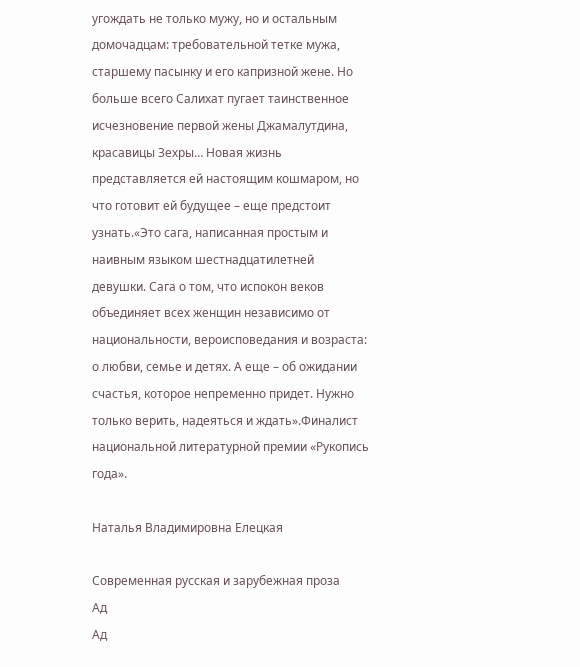угождать не только мужу, но и остальным домочадцам: требовательной тетке мужа, старшему пасынку и его капризной жене. Но больше всего Салихат пугает таинственное исчезновение первой жены Джамалутдина, красавицы Зехры… Новая жизнь представляется ей настоящим кошмаром, но что готовит ей будущее – еще предстоит узнать.«Это сага, написанная простым и наивным языком шестнадцатилетней девушки. Сага о том, что испокон веков объединяет всех женщин независимо от национальности, вероисповедания и возраста: о любви, семье и детях. А еще – об ожидании счастья, которое непременно придет. Нужно только верить, надеяться и ждать».Финалист национальной литературной премии «Рукопись года».

Наталья Владимировна Елецкая

Современная русская и зарубежная проза
Ад
Ад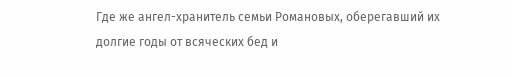Где же ангел-хранитель семьи Романовых, оберегавший их долгие годы от всяческих бед и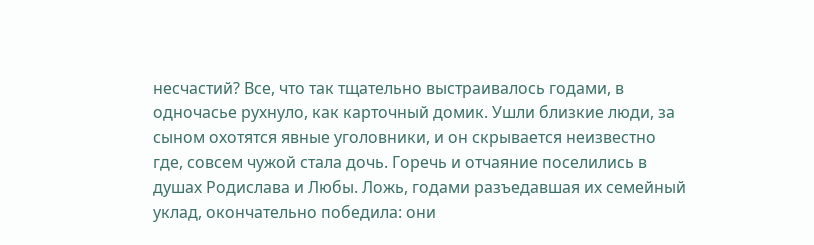несчастий? Все, что так тщательно выстраивалось годами, в одночасье рухнуло, как карточный домик. Ушли близкие люди, за сыном охотятся явные уголовники, и он скрывается неизвестно где, совсем чужой стала дочь. Горечь и отчаяние поселились в душах Родислава и Любы. Ложь, годами разъедавшая их семейный уклад, окончательно победила: они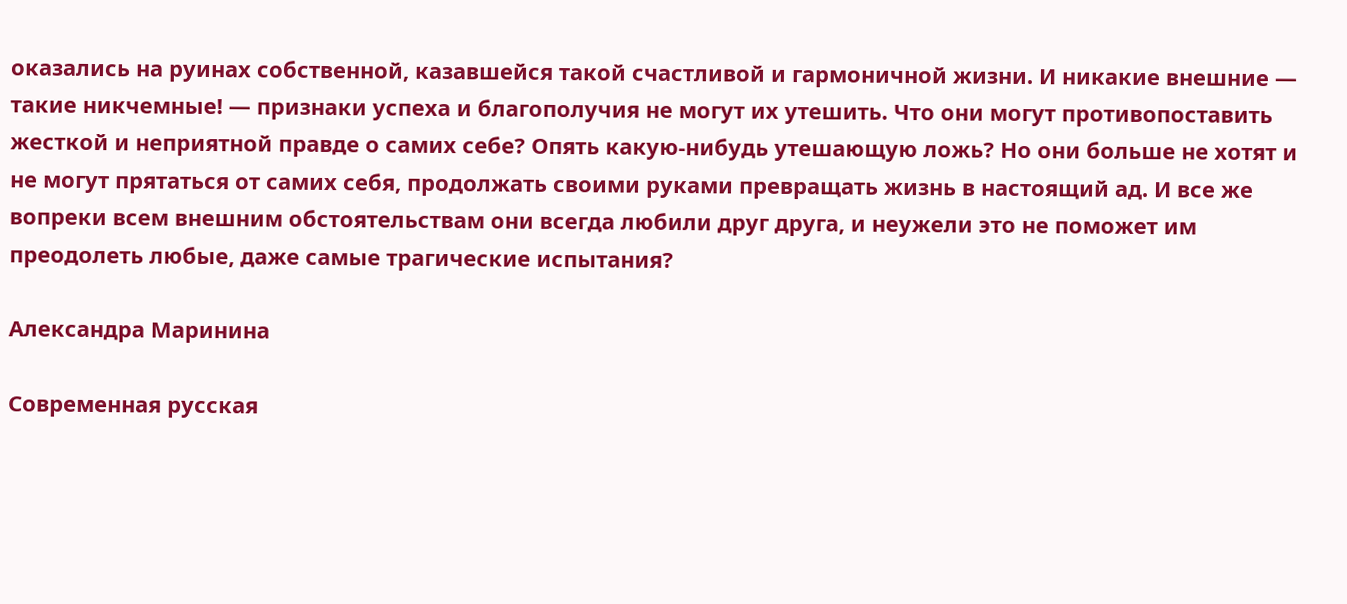оказались на руинах собственной, казавшейся такой счастливой и гармоничной жизни. И никакие внешние — такие никчемные! — признаки успеха и благополучия не могут их утешить. Что они могут противопоставить жесткой и неприятной правде о самих себе? Опять какую-нибудь утешающую ложь? Но они больше не хотят и не могут прятаться от самих себя, продолжать своими руками превращать жизнь в настоящий ад. И все же вопреки всем внешним обстоятельствам они всегда любили друг друга, и неужели это не поможет им преодолеть любые, даже самые трагические испытания?

Александра Маринина

Современная русская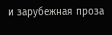и зарубежная проза